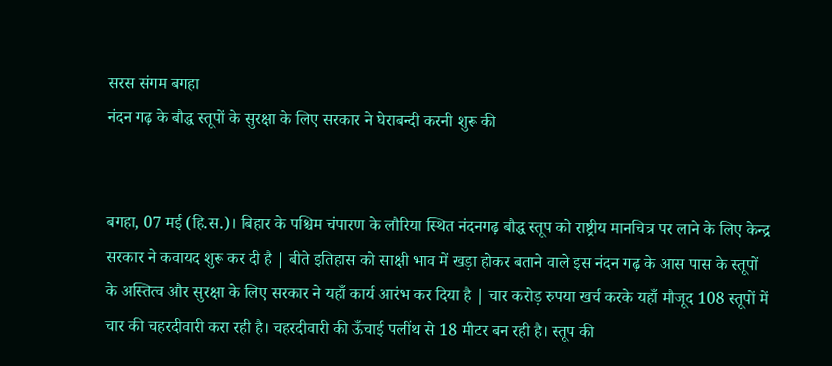सरस संगम बगहा
नंदन गढ़ के बौद्ध स्तूपों के सुरक्षा के लिए सरकार ने घेराबन्दी करनी शुरू की


बगहा, 07 मई (हि.स.)। बिहार के पश्चिम चंपारण के लौरिया स्थित नंदनगढ़ बौद्ध स्तूप को राष्ट्रीय मानचित्र पर लाने के लिए केन्द्र सरकार ने कवायद शुरू कर दी है | बीते इतिहास को साक्षी भाव में खड़ा होकर बताने वाले इस नंदन गढ़ के आस पास के स्तूपों के अस्तित्व और सुरक्षा के लिए सरकार ने यहाँ कार्य आरंभ कर दिया है | चार करोड़ रुपया खर्च करके यहाँ मौजूद 108 स्तूपों में चार की चहरदीवारी करा रही है। चहरदीवारी की ऊँचाई पलींथ से 18 मीटर बन रही है। स्तूप की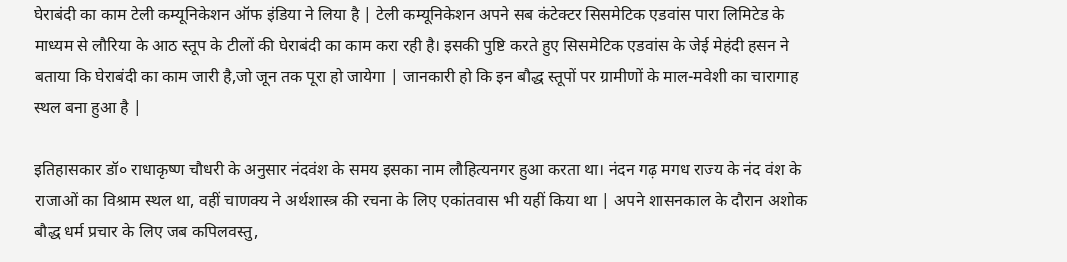घेराबंदी का काम टेली कम्यूनिकेशन ऑफ इंडिया ने लिया है | टेली कम्यूनिकेशन अपने सब कंटेक्टर सिसमेटिक एडवांस पारा लिमिटेड के माध्यम से लौरिया के आठ स्तूप के टीलों की घेराबंदी का काम करा रही है। इसकी पुष्टि करते हुए सिसमेटिक एडवांस के जेई मेहंदी हसन ने बताया कि घेराबंदी का काम जारी है,जो जून तक पूरा हो जायेगा | जानकारी हो कि इन बौद्ध स्तूपों पर ग्रामीणों के माल-मवेशी का चारागाह स्थल बना हुआ है |

इतिहासकार डॉ० राधाकृष्ण चौधरी के अनुसार नंदवंश के समय इसका नाम लौहित्यनगर हुआ करता था। नंदन गढ़ मगध राज्य के नंद वंश के राजाओं का विश्राम स्थल था, वहीं चाणक्य ने अर्थशास्त्र की रचना के लिए एकांतवास भी यहीं किया था | अपने शासनकाल के दौरान अशोक बौद्ध धर्म प्रचार के लिए जब कपिलवस्तु,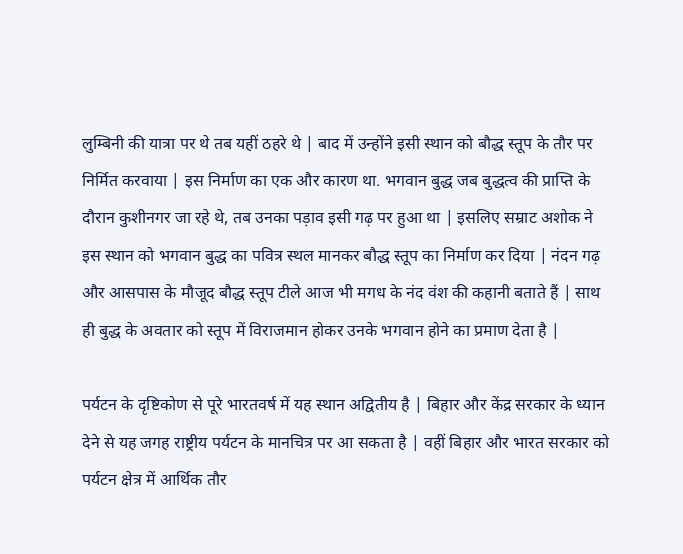लुम्बिनी की यात्रा पर थे तब यहीं ठहरे थे | बाद में उन्होंने इसी स्थान को बौद्ध स्तूप के तौर पर निर्मित करवाया | इस निर्माण का एक और कारण था. भगवान बुद्ध जब बुद्धत्व की प्राप्ति के दौरान कुशीनगर जा रहे थे, तब उनका पड़ाव इसी गढ़ पर हुआ था | इसलिए सम्राट अशोक ने इस स्थान को भगवान बुद्ध का पवित्र स्थल मानकर बौद्ध स्तूप का निर्माण कर दिया | नंदन गढ़ और आसपास के मौजूद बौद्ध स्तूप टीले आज भी मगध के नंद वंश की कहानी बताते हैं | साथ ही बुद्ध के अवतार को स्तूप में विराजमान होकर उनके भगवान होने का प्रमाण देता है |

पर्यटन के दृष्टिकोण से पूरे भारतवर्ष में यह स्थान अद्वितीय है | बिहार और केंद्र सरकार के ध्यान देने से यह जगह राष्ट्रीय पर्यटन के मानचित्र पर आ सकता है | वहीं बिहार और भारत सरकार को पर्यटन क्षेत्र में आर्थिक तौर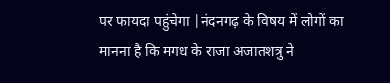पर फायदा पहुंचेगा |नंदनगढ़ के विषय में लोगों का मानना है कि मगध के राजा अजातशत्रु ने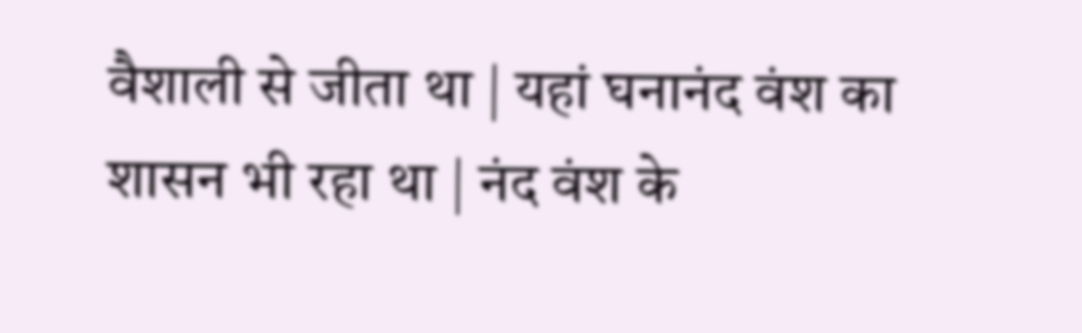वैशाली से जीता था | यहां घनानंद वंश का शासन भी रहा था | नंद वंश के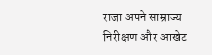राजा अपने साम्राज्य निरीक्षण और आखेट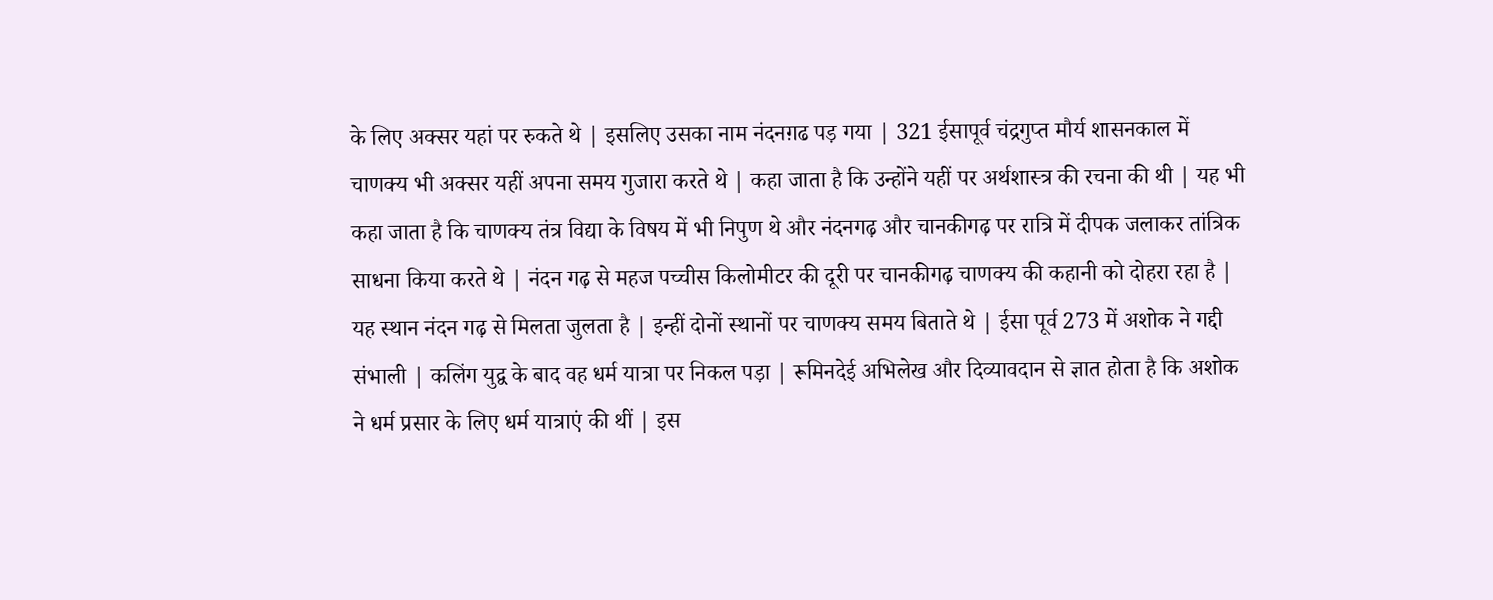के लिए अक्सर यहां पर रुकते थे | इसलिए उसका नाम नंदनग़ढ पड़ गया | 321 ईसापूर्व चंद्रगुप्त मौर्य शासनकाल में चाणक्य भी अक्सर यहीं अपना समय गुजारा करते थे | कहा जाता है कि उन्होंने यहीं पर अर्थशास्त्र की रचना की थी | यह भी कहा जाता है कि चाणक्य तंत्र विद्या के विषय में भी निपुण थे और नंदनगढ़ और चानकीगढ़ पर रात्रि में दीपक जलाकर तांत्रिक साधना किया करते थे | नंदन गढ़ से महज पच्चीस किलोमीटर की दूरी पर चानकीगढ़ चाणक्य की कहानी को दोहरा रहा है | यह स्थान नंदन गढ़ से मिलता जुलता है | इन्हीं दोनों स्थानों पर चाणक्य समय बिताते थे | ईसा पूर्व 273 में अशोक ने गद्दी संभाली | कलिंग युद्व के बाद वह धर्म यात्रा पर निकल पड़ा | रूमिनदेई अभिलेख और दिव्यावदान से ज्ञात होता है कि अशोक ने धर्म प्रसार के लिए धर्म यात्राएं की थीं | इस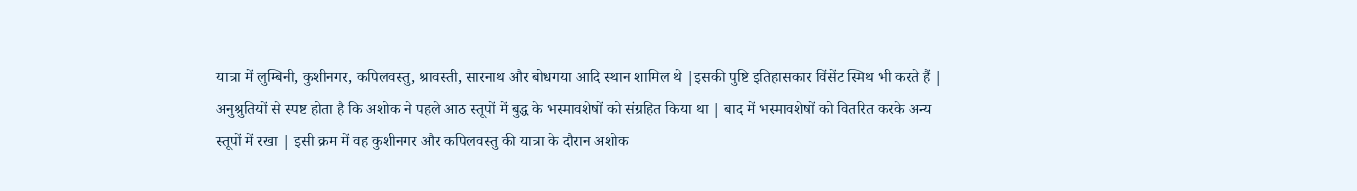यात्रा में लुम्बिनी, कुशीनगर, कपिलवस्तु, श्रावस्ती, सारनाथ और बोधगया आदि स्थान शामिल थे |इसकी पुष्टि इतिहासकार विंसेंट स्मिथ भी करते हैं | अनुश्रुतियों से स्पष्ट होता है कि अशोक ने पहले आठ स्तूपों में बुद्ध के भस्मावशेषों को संग्रहित किया था | बाद में भस्मावशेषों को वितरित करके अन्य स्तूपों में रखा | इसी क्रम में वह कुशीनगर और कपिलवस्तु की यात्रा के दौरान अशोक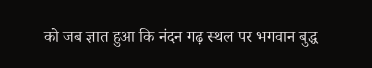को जब ज्ञात हुआ कि नंदन गढ़ स्थल पर भगवान बुद्ध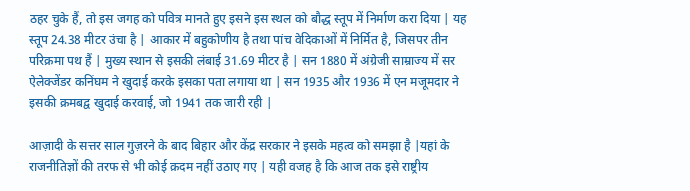ठहर चुके हैं, तो इस जगह को पवित्र मानते हुए इसने इस स्थल को बौद्ध स्तूप में निर्माण करा दिया | यह स्तूप 24.38 मीटर उंचा है | आकार में बहुकोणीय है तथा पांच वेदिकाओं में निर्मित है, जिसपर तीन परिक्रमा पथ हैं | मुख्य स्थान से इसकी लंबाई 31.69 मीटर है | सन 1880 में अंग्रेजी साम्राज्य में सर ऐलेक्जेंडर कनिंघम ने खुदाई करके इसका पता लगाया था | सन 1935 और 1936 में एन मजूमदार ने इसकी क्रमबद्व खुदाई करवाई, जो 1941 तक जारी रही |

आज़ादी के सत्तर साल गुज़रने के बाद बिहार और केंद्र सरकार ने इसके महत्व को समझा है |यहां के राजनीतिज्ञों की तरफ से भी कोई क़दम नहीं उठाए गए | यही वजह है कि आज तक इसे राष्ट्रीय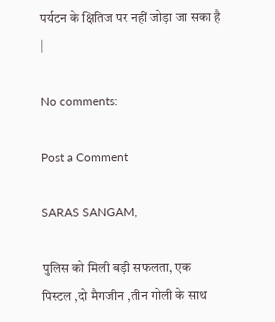पर्यटन के क्षितिज पर नहीं जोड़ा जा सका है |

No comments:

Post a Comment

SARAS SANGAM,

पुलिस को मिली बड़ी सफलता, एक पिस्टल ,दो मैगजीन ,तीन गोली के साथ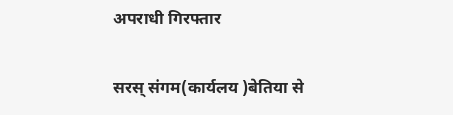अपराधी गिरफ्तार

सरस् संगम(कार्यलय )बेतिया से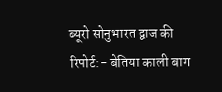ब्यूरो सोनुभारत द्वाज की रिपोर्ट:- बेतिया काली बाग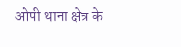ओपी थाना क्षेत्र के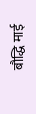बौद्धि माई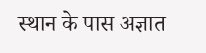स्थान के पास अज्ञात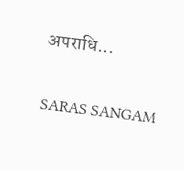अपराधि...

SARAS SANGAM